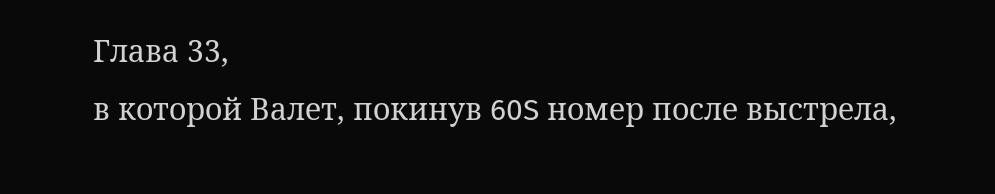Глава 33,
в которой Валет, покинув 60S номер после выстрела,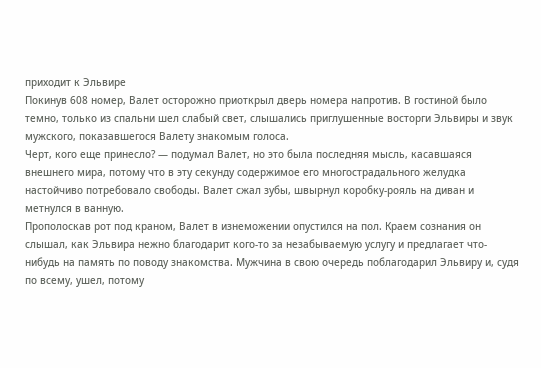приходит к Эльвире
Покинув 608 номер, Валет осторожно приоткрыл дверь номера напротив. В гостиной было темно, только из спальни шел слабый свет, слышались приглушенные восторги Эльвиры и звук мужского, показавшегося Валету знакомым голоса.
Черт, кого еще принесло? — подумал Валет, но это была последняя мысль, касавшаяся внешнего мира, потому что в эту секунду содержимое его многострадального желудка настойчиво потребовало свободы. Валет сжал зубы, швырнул коробку-рояль на диван и метнулся в ванную.
Прополоскав рот под краном, Валет в изнеможении опустился на пол. Краем сознания он слышал, как Эльвира нежно благодарит кого-то за незабываемую услугу и предлагает что-нибудь на память по поводу знакомства. Мужчина в свою очередь поблагодарил Эльвиру и, судя по всему, ушел, потому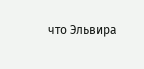что Эльвира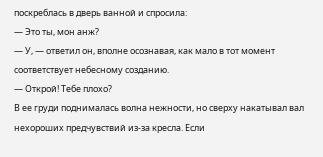поскреблась в дверь ванной и спросила:
— Это ты, мон анж?
— У, — ответил он, вполне осознавая, как мало в тот момент соответствует небесному созданию.
— Открой! Тебе плохо?
В ее груди поднималась волна нежности, но сверху накатывал вал нехороших предчувствий из-за кресла. Если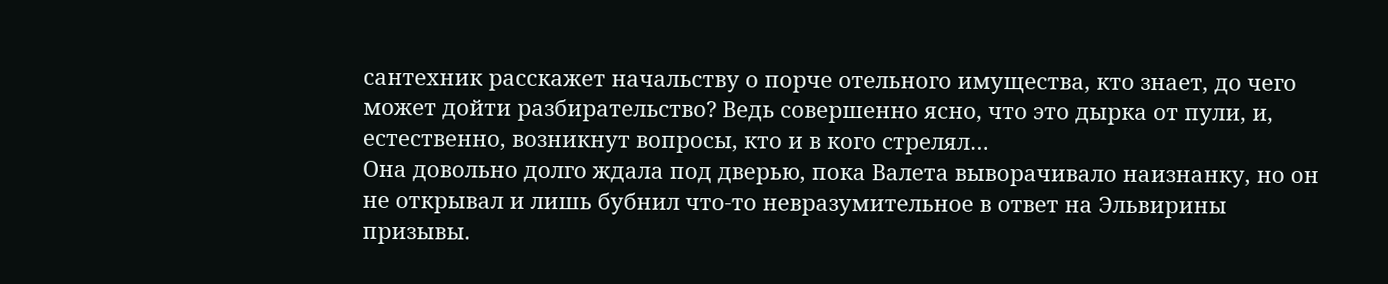сантехник расскажет начальству о порче отельного имущества, кто знает, до чего может дойти разбирательство? Ведь совершенно ясно, что это дырка от пули, и, естественно, возникнут вопросы, кто и в кого стрелял…
Она довольно долго ждала под дверью, пока Валета выворачивало наизнанку, но он не открывал и лишь бубнил что-то невразумительное в ответ на Эльвирины призывы.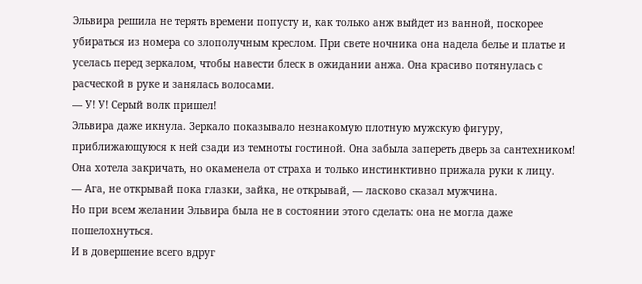Эльвира решила не терять времени попусту и, как только анж выйдет из ванной, поскорее убираться из номера со злополучным креслом. При свете ночника она надела белье и платье и уселась перед зеркалом, чтобы навести блеск в ожидании анжа. Она красиво потянулась с расческой в руке и занялась волосами.
— У! У! Серый волк пришел!
Эльвира даже икнула. Зеркало показывало незнакомую плотную мужскую фигуру, приближающуюся к ней сзади из темноты гостиной. Она забыла запереть дверь за сантехником! Она хотела закричать, но окаменела от страха и только инстинктивно прижала руки к лицу.
— Ага, не открывай пока глазки, зайка, не открывай, — ласково сказал мужчина.
Но при всем желании Эльвира была не в состоянии этого сделать: она не могла даже пошелохнуться.
И в довершение всего вдруг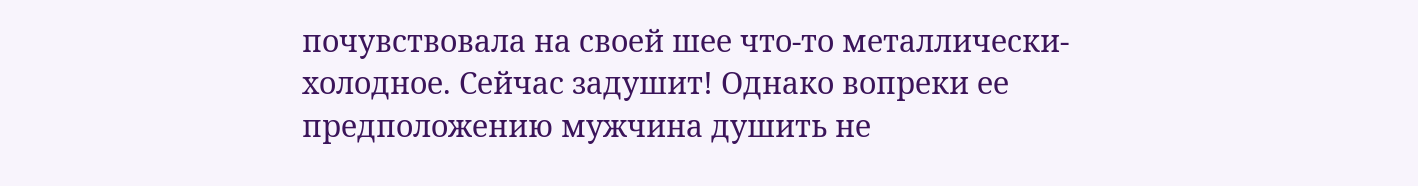почувствовала на своей шее что-то металлически-холодное. Сейчас задушит! Однако вопреки ее предположению мужчина душить не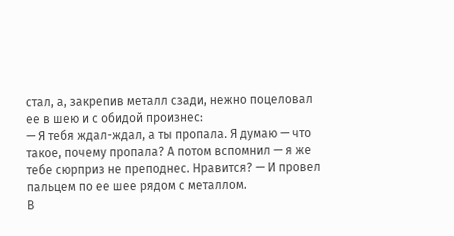стал, а, закрепив металл сзади, нежно поцеловал ее в шею и с обидой произнес:
— Я тебя ждал-ждал, а ты пропала. Я думаю — что такое, почему пропала? А потом вспомнил — я же тебе сюрприз не преподнес. Нравится? — И провел пальцем по ее шее рядом с металлом.
В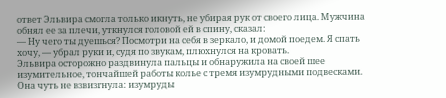ответ Эльвира смогла только икнуть, не убирая рук от своего лица. Мужчина обнял ее за плечи, уткнулся головой ей в спину, сказал:
— Ну чего ты дуешься? Посмотри на себя в зеркало, и домой поедем. Я спать хочу, — убрал руки и, судя по звукам, плюхнулся на кровать.
Эльвира осторожно раздвинула пальцы и обнаружила на своей шее изумительное, тончайшей работы колье с тремя изумрудными подвесками. Она чуть не взвизгнула: изумруды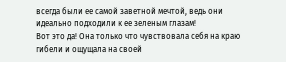всегда были ее самой заветной мечтой, ведь они идеально подходили к ее зеленым глазам!
Вот это да! Она только что чувствовала себя на краю гибели и ощущала на своей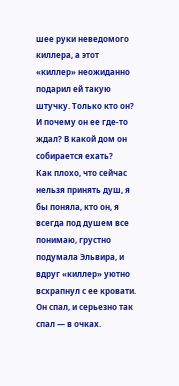шее руки неведомого киллера, а этот «киллер» неожиданно подарил ей такую штучку. Только кто он? И почему он ее где-то ждал? В какой дом он собирается ехать?
Как плохо, что сейчас нельзя принять душ, я бы поняла, кто он, я всегда под душем все понимаю, грустно подумала Эльвира, и вдруг «киллер» уютно всхрапнул с ее кровати.
Он спал, и серьезно так спал — в очках.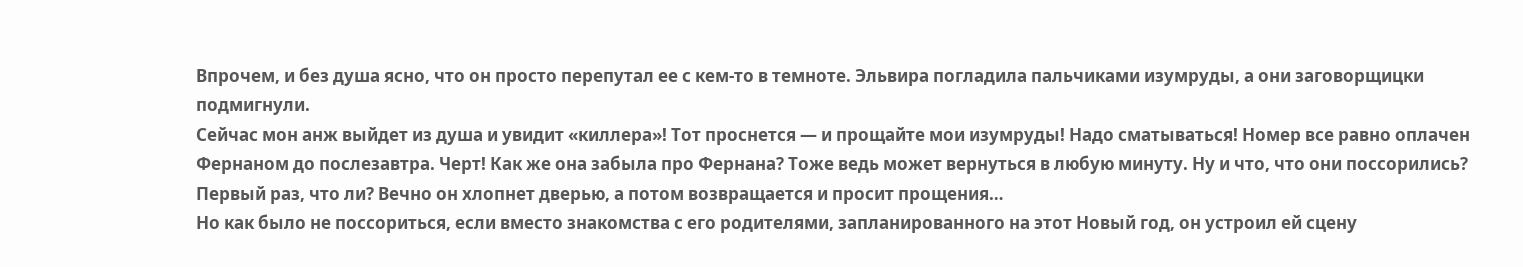Впрочем, и без душа ясно, что он просто перепутал ее с кем-то в темноте. Эльвира погладила пальчиками изумруды, а они заговорщицки подмигнули.
Сейчас мон анж выйдет из душа и увидит «киллера»! Тот проснется — и прощайте мои изумруды! Надо сматываться! Номер все равно оплачен Фернаном до послезавтра. Черт! Как же она забыла про Фернана? Тоже ведь может вернуться в любую минуту. Ну и что, что они поссорились? Первый раз, что ли? Вечно он хлопнет дверью, а потом возвращается и просит прощения…
Но как было не поссориться, если вместо знакомства с его родителями, запланированного на этот Новый год, он устроил ей сцену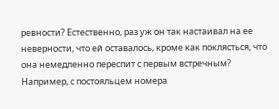ревности? Естественно, раз уж он так настаивал на ее неверности, что ей оставалось, кроме как поклясться, что она немедленно переспит с первым встречным? Например, с постояльцем номера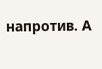напротив. А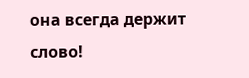она всегда держит слово!